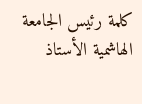كلمة رئيس الجامعة الهاشمية الأستاذ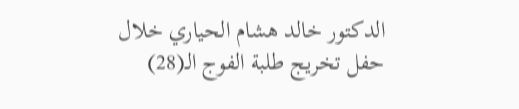الدكتور خالد هشام الحياري خلال حفل تخريج طلبة الفوج الـ(28)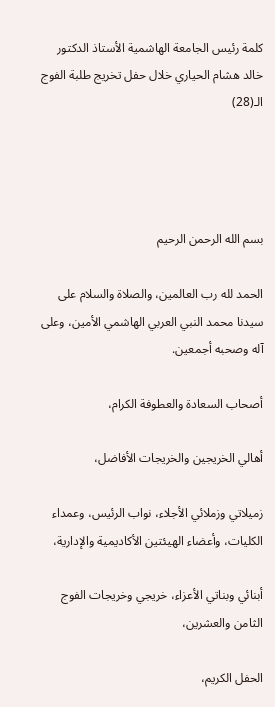كلمة رئيس الجامعة الهاشمية الأستاذ الدكتور خالد هشام الحياري خلال حفل تخريج طلبة الفوج الـ(28)




بسم الله الرحمن الرحيم

الحمد لله رب العالمين، والصلاة والسلام على سيدنا محمد النبي العربي الهاشمي الأمين، وعلى آله وصحبه أجمعين.

أصحاب السعادة والعطوفة الكرام،

أهالي الخريجين والخريجات الأفاضل،

زميلاتي وزملائي الأجلاء، نواب الرئيس، وعمداء الكليات، وأعضاء الهيئتين الأكاديمية والإدارية،

أبنائي وبناتي الأعزاء، خريجي وخريجات الفوج الثامن والعشرين،

الحفل الكريم،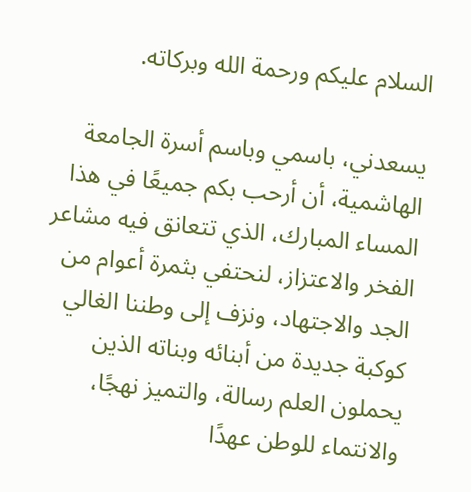السلام عليكم ورحمة الله وبركاته.

يسعدني، باسمي وباسم أسرة الجامعة الهاشمية، أن أرحب بكم جميعًا في هذا المساء المبارك، الذي تتعانق فيه مشاعر الفخر والاعتزاز، لنحتفي بثمرة أعوام من الجد والاجتهاد، ونزف إلى وطننا الغالي كوكبة جديدة من أبنائه وبناته الذين يحملون العلم رسالة، والتميز نهجًا، والانتماء للوطن عهدًا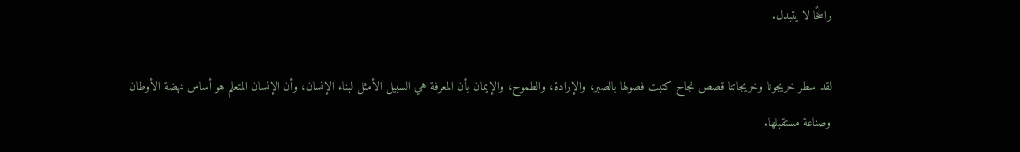راسخًا لا يتبدل.

لقد سطر خريجونا وخريجاتنا قصص نجاح كتبت فصولها بالصبر، والإرادة، والطموح، والإيمان بأن المعرفة هي السبيل الأمثل لبناء الإنسان، وأن الإنسان المتعلم هو أساس نهضة الأوطان وصناعة مستقبلها.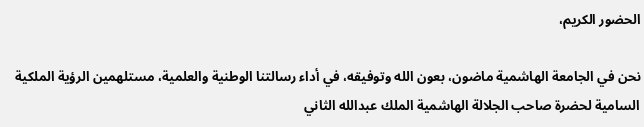الحضور الكريم،

نحن في الجامعة الهاشمية ماضون، بعون الله وتوفيقه، في أداء رسالتنا الوطنية والعلمية، مستلهمين الرؤية الملكية السامية لحضرة صاحب الجلالة الهاشمية الملك عبدالله الثاني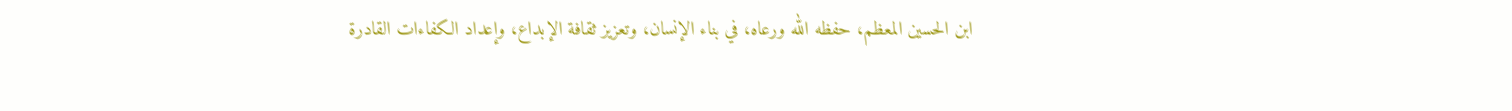ابن الحسين المعظم، حفظه الله ورعاه، في بناء الإنسان، وتعزيز ثقافة الإبداع، وإعداد الكفاءات القادرة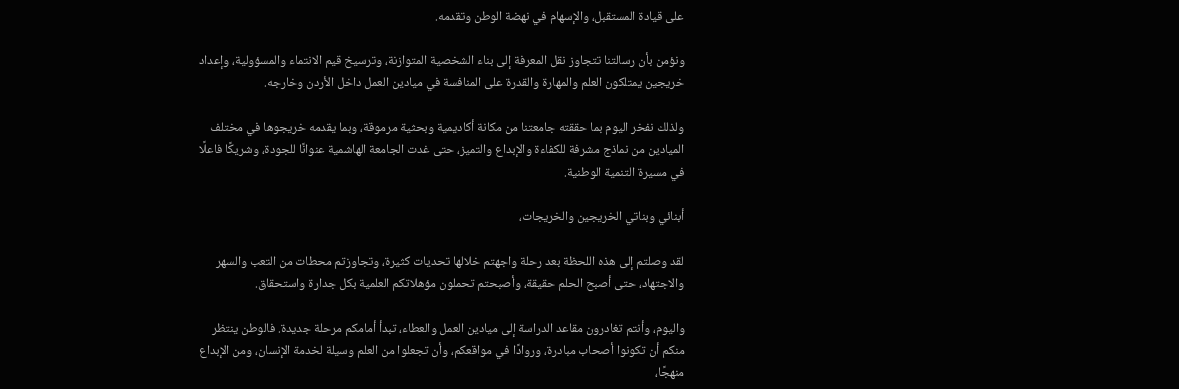على قيادة المستقبل، والإسهام في نهضة الوطن وتقدمه.

ونؤمن بأن رسالتنا تتجاوز نقل المعرفة إلى بناء الشخصية المتوازنة، وترسيخ قيم الانتماء والمسؤولية، وإعداد خريجين يمتلكون العلم والمهارة والقدرة على المنافسة في ميادين العمل داخل الأردن وخارجه.

ولذلك نفخر اليوم بما حققته جامعتنا من مكانة أكاديمية وبحثية مرموقة، وبما يقدمه خريجوها في مختلف الميادين من نماذج مشرفة للكفاءة والإبداع والتميز، حتى غدت الجامعة الهاشمية عنوانًا للجودة، وشريكًا فاعلًا في مسيرة التنمية الوطنية.

أبنائي وبناتي الخريجين والخريجات،

لقد وصلتم إلى هذه اللحظة بعد رحلة واجهتم خلالها تحديات كثيرة، وتجاوزتم محطات من التعب والسهر والاجتهاد، حتى أصبح الحلم حقيقة، وأصبحتم تحملون مؤهلاتكم العلمية بكل جدارة واستحقاق.

واليوم، وأنتم تغادرون مقاعد الدراسة إلى ميادين العمل والعطاء، تبدأ أمامكم مرحلة جديدة. فالوطن ينتظر منكم أن تكونوا أصحاب مبادرة، وروادًا في مواقعكم، وأن تجعلوا من العلم وسيلة لخدمة الإنسان، ومن الإبداع منهجًا،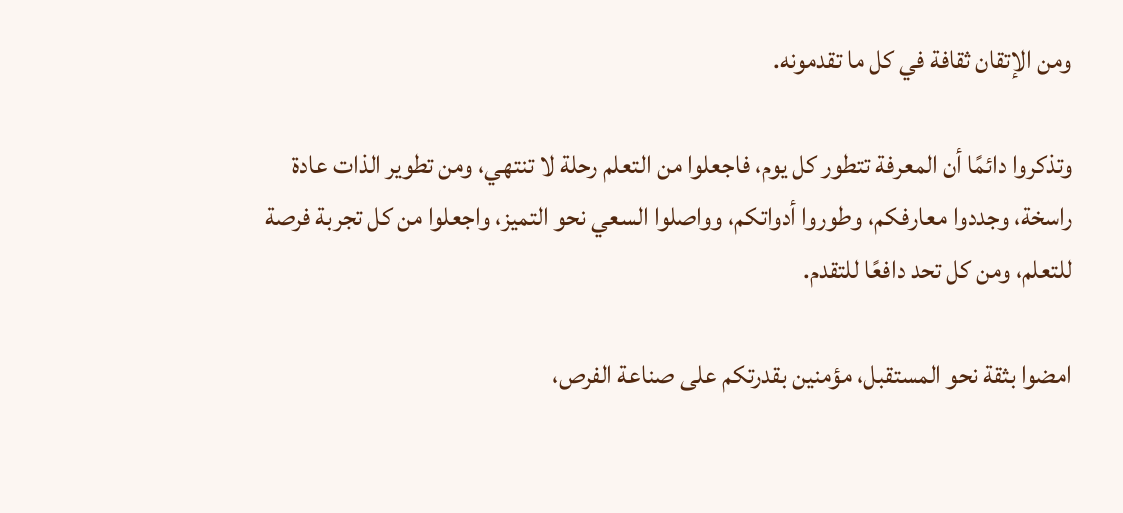ومن الإتقان ثقافة في كل ما تقدمونه.

وتذكروا دائمًا أن المعرفة تتطور كل يوم، فاجعلوا من التعلم رحلة لا تنتهي، ومن تطوير الذات عادة راسخة، وجددوا معارفكم، وطوروا أدواتكم، وواصلوا السعي نحو التميز، واجعلوا من كل تجربة فرصة للتعلم، ومن كل تحد دافعًا للتقدم.

امضوا بثقة نحو المستقبل، مؤمنين بقدرتكم على صناعة الفرص،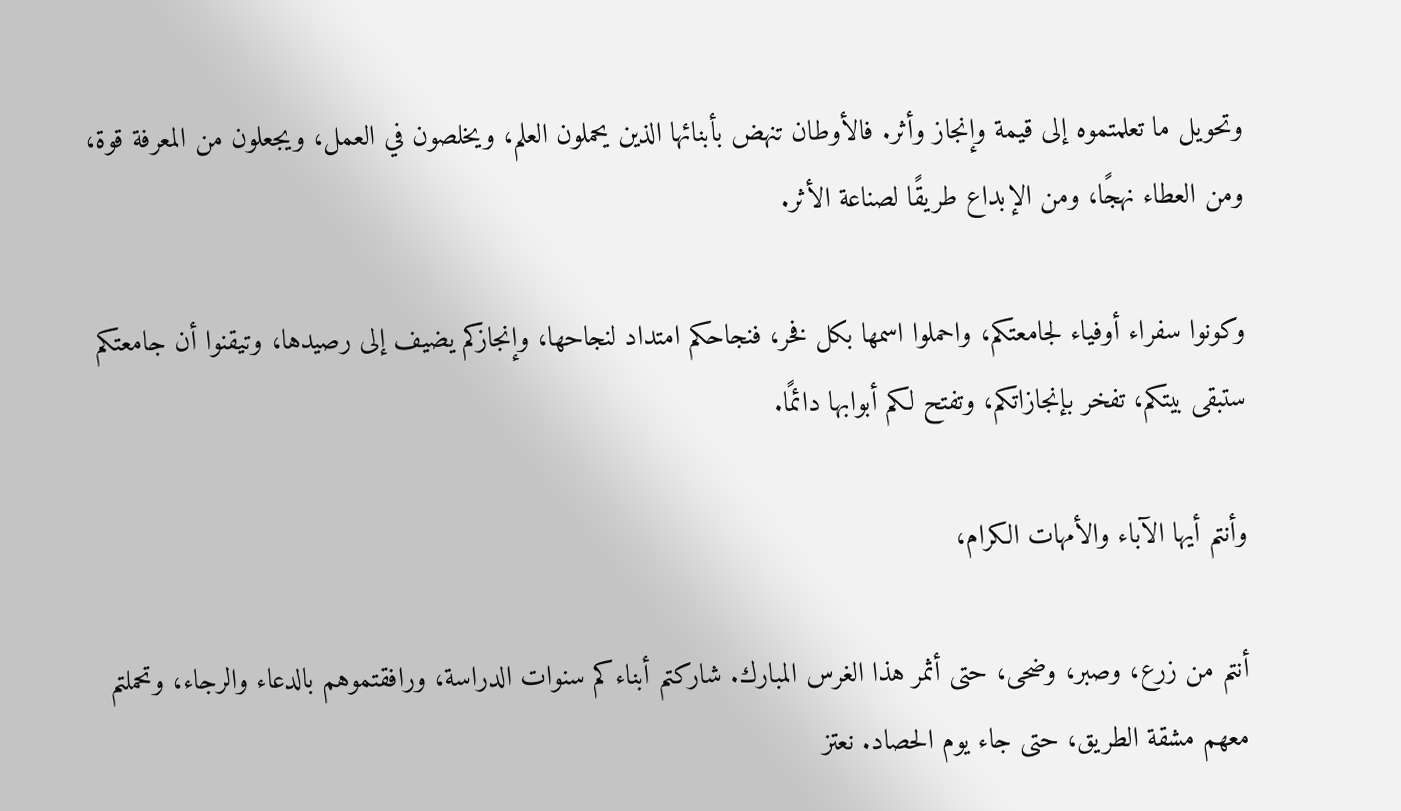وتحويل ما تعلمتموه إلى قيمة وإنجاز وأثر. فالأوطان تنهض بأبنائها الذين يحملون العلم، ويخلصون في العمل، ويجعلون من المعرفة قوة، ومن العطاء نهجًا، ومن الإبداع طريقًا لصناعة الأثر.

وكونوا سفراء أوفياء لجامعتكم، واحملوا اسمها بكل فخر، فنجاحكم امتداد لنجاحها، وإنجازكم يضيف إلى رصيدها، وتيقنوا أن جامعتكم ستبقى بيتكم، تفخر بإنجازاتكم، وتفتح لكم أبوابها دائمًا.

وأنتم أيها الآباء والأمهات الكرام،

أنتم من زرع، وصبر، وضحى، حتى أثمر هذا الغرس المبارك. شاركتم أبناءكم سنوات الدراسة، ورافقتموهم بالدعاء والرجاء، وتحملتم معهم مشقة الطريق، حتى جاء يوم الحصاد. نعتز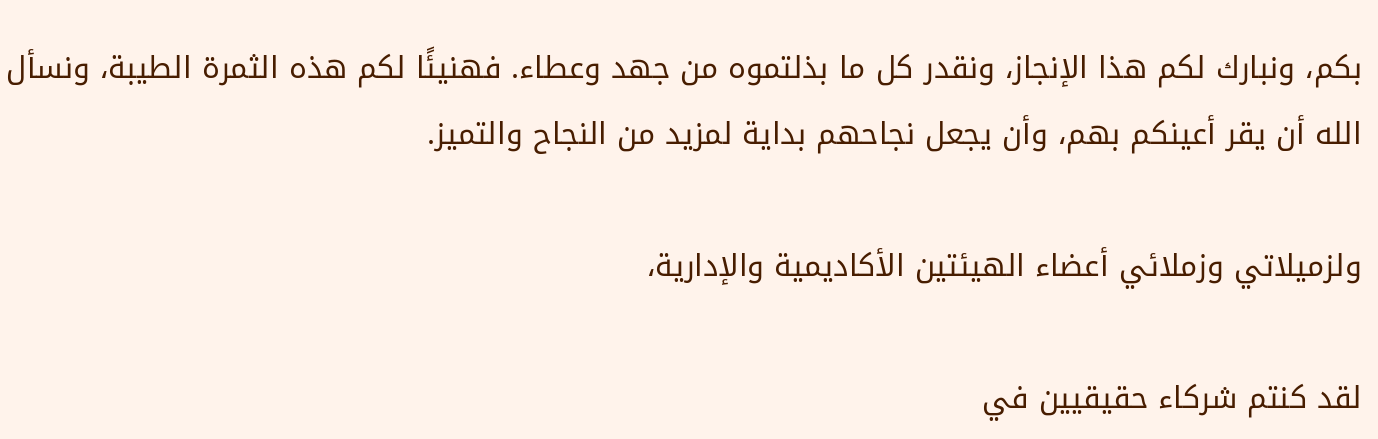بكم، ونبارك لكم هذا الإنجاز، ونقدر كل ما بذلتموه من جهد وعطاء. فهنيئًا لكم هذه الثمرة الطيبة، ونسأل الله أن يقر أعينكم بهم، وأن يجعل نجاحهم بداية لمزيد من النجاح والتميز.

ولزميلاتي وزملائي أعضاء الهيئتين الأكاديمية والإدارية،

لقد كنتم شركاء حقيقيين في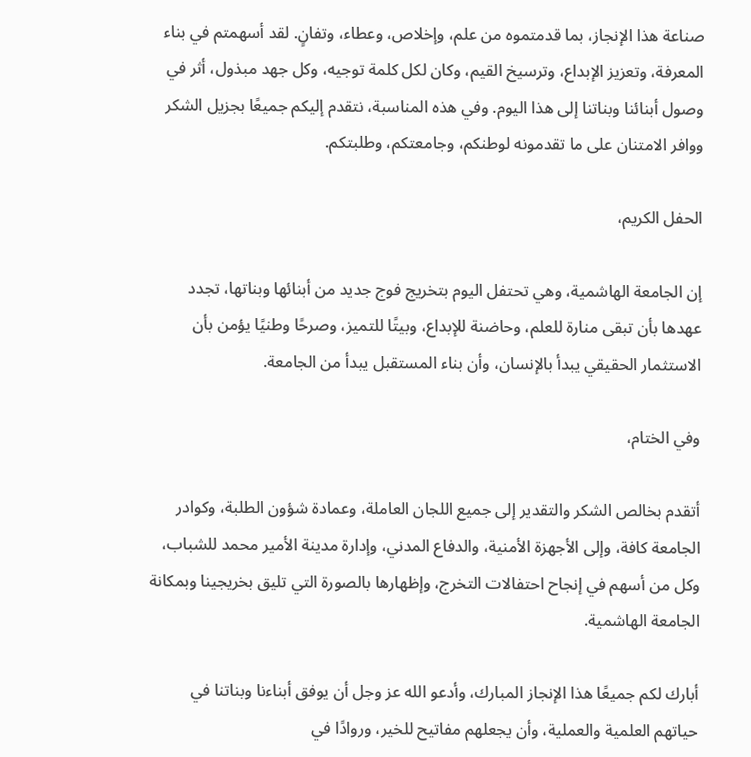صناعة هذا الإنجاز، بما قدمتموه من علم، وإخلاص، وعطاء، وتفانٍ. لقد أسهمتم في بناء المعرفة، وتعزيز الإبداع، وترسيخ القيم، وكان لكل كلمة توجيه، وكل جهد مبذول، أثر في وصول أبنائنا وبناتنا إلى هذا اليوم. وفي هذه المناسبة، نتقدم إليكم جميعًا بجزيل الشكر ووافر الامتنان على ما تقدمونه لوطنكم، وجامعتكم، وطلبتكم.

الحفل الكريم،

إن الجامعة الهاشمية، وهي تحتفل اليوم بتخريج فوج جديد من أبنائها وبناتها، تجدد عهدها بأن تبقى منارة للعلم، وحاضنة للإبداع، وبيتًا للتميز، وصرحًا وطنيًا يؤمن بأن الاستثمار الحقيقي يبدأ بالإنسان، وأن بناء المستقبل يبدأ من الجامعة.

وفي الختام،

أتقدم بخالص الشكر والتقدير إلى جميع اللجان العاملة، وعمادة شؤون الطلبة، وكوادر الجامعة كافة، وإلى الأجهزة الأمنية، والدفاع المدني، وإدارة مدينة الأمير محمد للشباب، وكل من أسهم في إنجاح احتفالات التخرج، وإظهارها بالصورة التي تليق بخريجينا وبمكانة الجامعة الهاشمية.

أبارك لكم جميعًا هذا الإنجاز المبارك، وأدعو الله عز وجل أن يوفق أبناءنا وبناتنا في حياتهم العلمية والعملية، وأن يجعلهم مفاتيح للخير، وروادًا في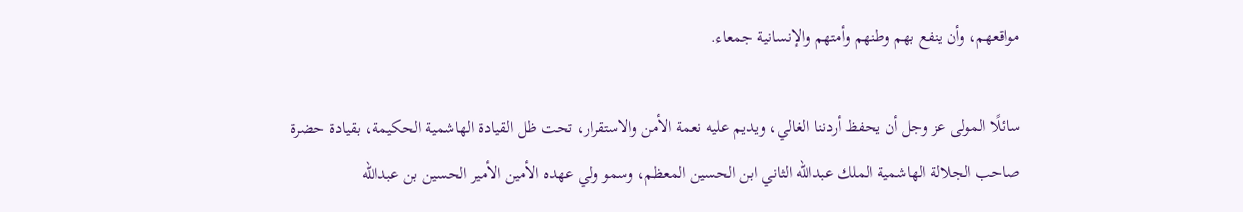مواقعهم، وأن ينفع بهم وطنهم وأمتهم والإنسانية جمعاء.

سائلًا المولى عز وجل أن يحفظ أردننا الغالي، ويديم عليه نعمة الأمن والاستقرار، تحت ظل القيادة الهاشمية الحكيمة، بقيادة حضرة صاحب الجلالة الهاشمية الملك عبدالله الثاني ابن الحسين المعظم، وسمو ولي عهده الأمين الأمير الحسين بن عبدالله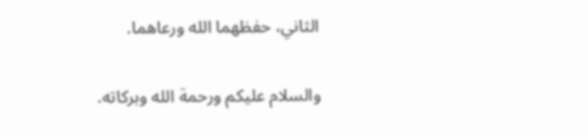الثاني، حفظهما الله ورعاهما.

والسلام عليكم ورحمة الله وبركاته.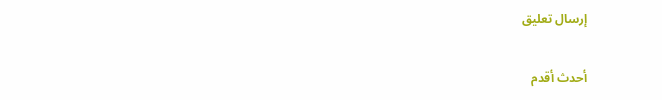إرسال تعليق

أحدث أقدم